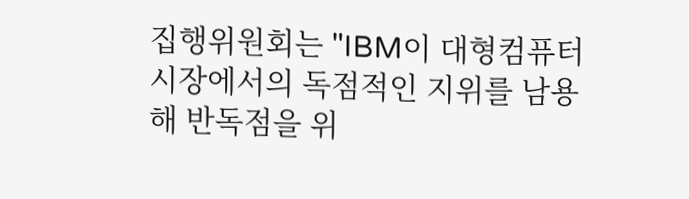집행위원회는 "IBM이 대형컴퓨터 시장에서의 독점적인 지위를 남용해 반독점을 위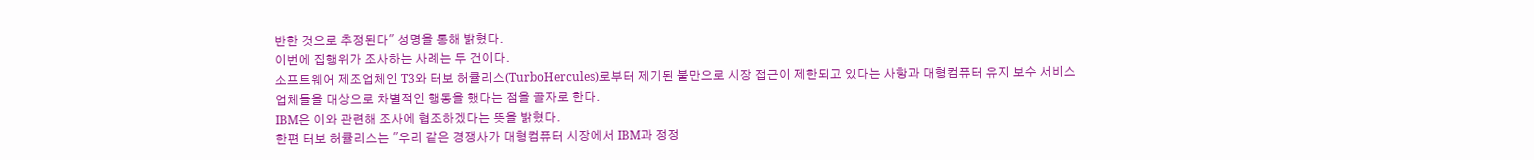반한 것으로 추정된다" 성명을 통해 밝혔다.
이번에 집행위가 조사하는 사례는 두 건이다.
소프트웨어 제조업체인 T3와 터보 허큘리스(TurboHercules)로부터 제기된 불만으로 시장 접근이 제한되고 있다는 사항과 대형컴퓨터 유지 보수 서비스 업체들을 대상으로 차별적인 행동을 했다는 점을 골자로 한다.
IBM은 이와 관련해 조사에 협조하겠다는 뜻을 밝혔다.
한편 터보 허큘리스는 "우리 같은 경쟁사가 대형컴퓨터 시장에서 IBM과 정정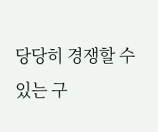당당히 경쟁할 수 있는 구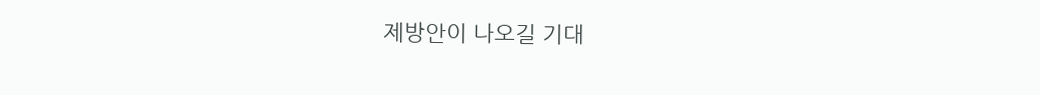제방안이 나오길 기대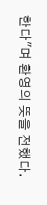한다"며 환영의 뜻을 전했다.